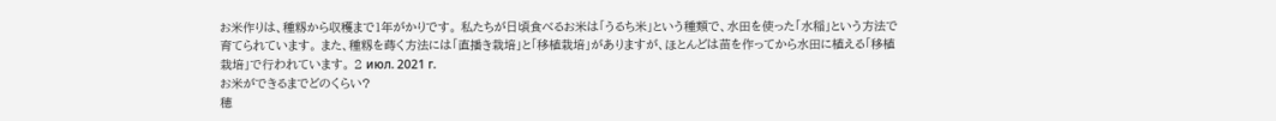お米作りは、種籾から収穫まで1年がかりです。 私たちが日頃食べるお米は「うるち米」という種類で、水田を使った「水稲」という方法で育てられています。 また、種籾を蒔く方法には「直播き栽培」と「移植栽培」がありますが、ほとんどは苗を作ってから水田に植える「移植栽培」で行われています。 2 июл. 2021 г.
お米ができるまでどのくらい?
穂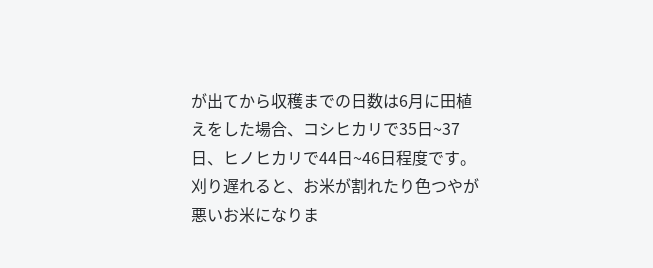が出てから収穫までの日数は6月に田植えをした場合、コシヒカリで35日~37日、ヒノヒカリで44日~46日程度です。 刈り遅れると、お米が割れたり色つやが悪いお米になりま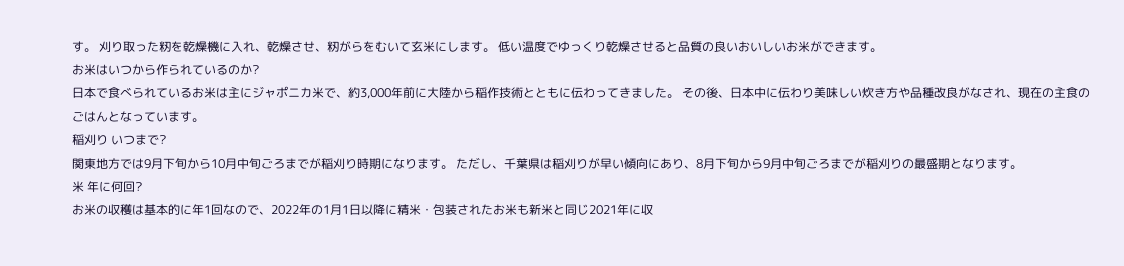す。 刈り取った籾を乾燥機に入れ、乾燥させ、籾がらをむいて玄米にします。 低い温度でゆっくり乾燥させると品質の良いおいしいお米ができます。
お米はいつから作られているのか?
日本で食べられているお米は主にジャポニカ米で、約3,000年前に大陸から稲作技術とともに伝わってきました。 その後、日本中に伝わり美味しい炊き方や品種改良がなされ、現在の主食のごはんとなっています。
稲刈り いつまで?
関東地方では9月下旬から10月中旬ごろまでが稲刈り時期になります。 ただし、千葉県は稲刈りが早い傾向にあり、8月下旬から9月中旬ごろまでが稲刈りの最盛期となります。
米 年に何回?
お米の収穫は基本的に年1回なので、2022年の1月1日以降に精米・包装されたお米も新米と同じ2021年に収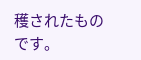穫されたものです。